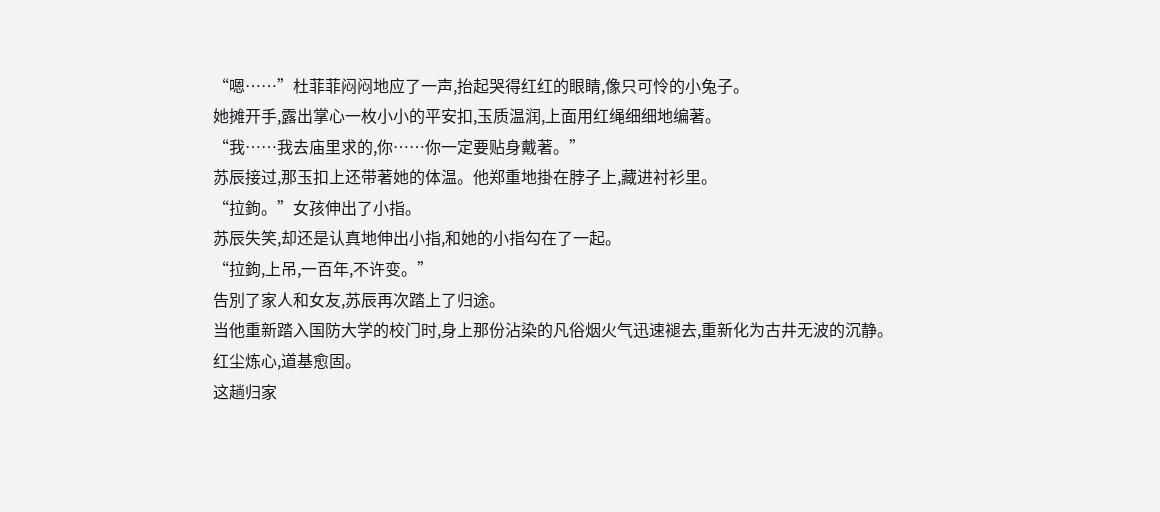“嗯……”杜菲菲闷闷地应了一声,抬起哭得红红的眼睛,像只可怜的小兔子。
她摊开手,露出掌心一枚小小的平安扣,玉质温润,上面用红绳细细地编著。
“我……我去庙里求的,你……你一定要贴身戴著。”
苏辰接过,那玉扣上还带著她的体温。他郑重地掛在脖子上,藏进衬衫里。
“拉鉤。”女孩伸出了小指。
苏辰失笑,却还是认真地伸出小指,和她的小指勾在了一起。
“拉鉤,上吊,一百年,不许变。”
告別了家人和女友,苏辰再次踏上了归途。
当他重新踏入国防大学的校门时,身上那份沾染的凡俗烟火气迅速褪去,重新化为古井无波的沉静。
红尘炼心,道基愈固。
这趟归家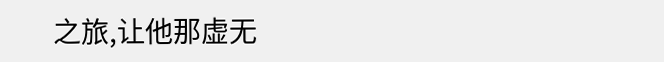之旅,让他那虚无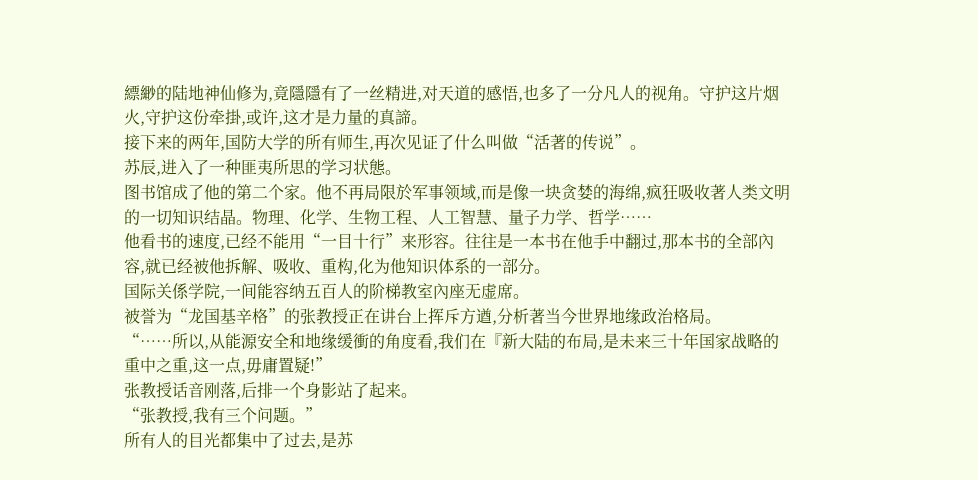縹緲的陆地神仙修为,竟隱隱有了一丝精进,对天道的感悟,也多了一分凡人的视角。守护这片烟火,守护这份牵掛,或许,这才是力量的真諦。
接下来的两年,国防大学的所有师生,再次见证了什么叫做“活著的传说”。
苏辰,进入了一种匪夷所思的学习状態。
图书馆成了他的第二个家。他不再局限於军事领域,而是像一块贪婪的海绵,疯狂吸收著人类文明的一切知识结晶。物理、化学、生物工程、人工智慧、量子力学、哲学……
他看书的速度,已经不能用“一目十行”来形容。往往是一本书在他手中翻过,那本书的全部內容,就已经被他拆解、吸收、重构,化为他知识体系的一部分。
国际关係学院,一间能容纳五百人的阶梯教室內座无虚席。
被誉为“龙国基辛格”的张教授正在讲台上挥斥方遒,分析著当今世界地缘政治格局。
“……所以,从能源安全和地缘缓衝的角度看,我们在『新大陆的布局,是未来三十年国家战略的重中之重,这一点,毋庸置疑!”
张教授话音刚落,后排一个身影站了起来。
“张教授,我有三个问题。”
所有人的目光都集中了过去,是苏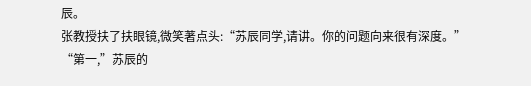辰。
张教授扶了扶眼镜,微笑著点头:“苏辰同学,请讲。你的问题向来很有深度。”
“第一,”苏辰的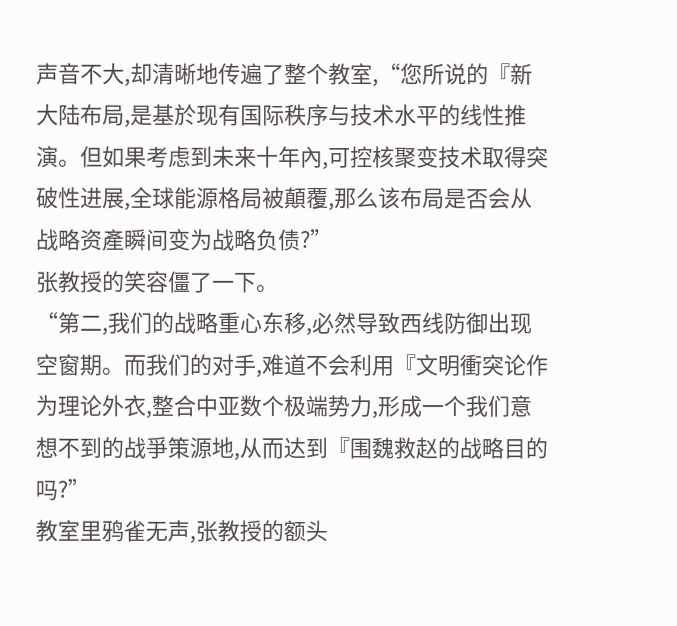声音不大,却清晰地传遍了整个教室,“您所说的『新大陆布局,是基於现有国际秩序与技术水平的线性推演。但如果考虑到未来十年內,可控核聚变技术取得突破性进展,全球能源格局被顛覆,那么该布局是否会从战略资產瞬间变为战略负债?”
张教授的笑容僵了一下。
“第二,我们的战略重心东移,必然导致西线防御出现空窗期。而我们的对手,难道不会利用『文明衝突论作为理论外衣,整合中亚数个极端势力,形成一个我们意想不到的战爭策源地,从而达到『围魏救赵的战略目的吗?”
教室里鸦雀无声,张教授的额头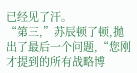已经见了汗。
“第三,”苏辰顿了顿,拋出了最后一个问题,“您刚才提到的所有战略博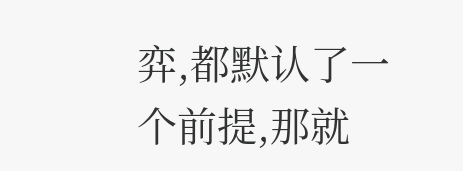弈,都默认了一个前提,那就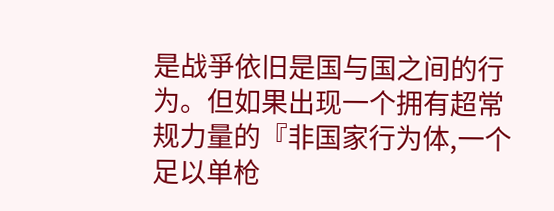是战爭依旧是国与国之间的行为。但如果出现一个拥有超常规力量的『非国家行为体,一个足以单枪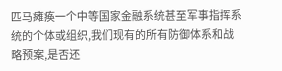匹马瘫痪一个中等国家金融系统甚至军事指挥系统的个体或组织,我们现有的所有防御体系和战略预案,是否还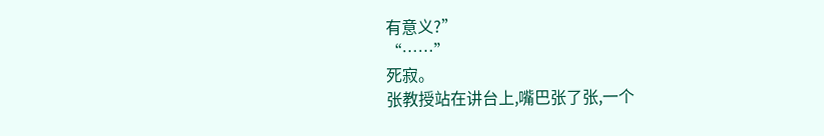有意义?”
“……”
死寂。
张教授站在讲台上,嘴巴张了张,一个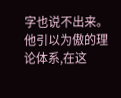字也说不出来。他引以为傲的理论体系,在这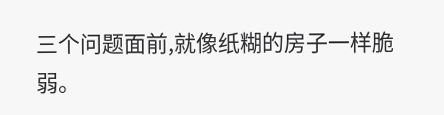三个问题面前,就像纸糊的房子一样脆弱。